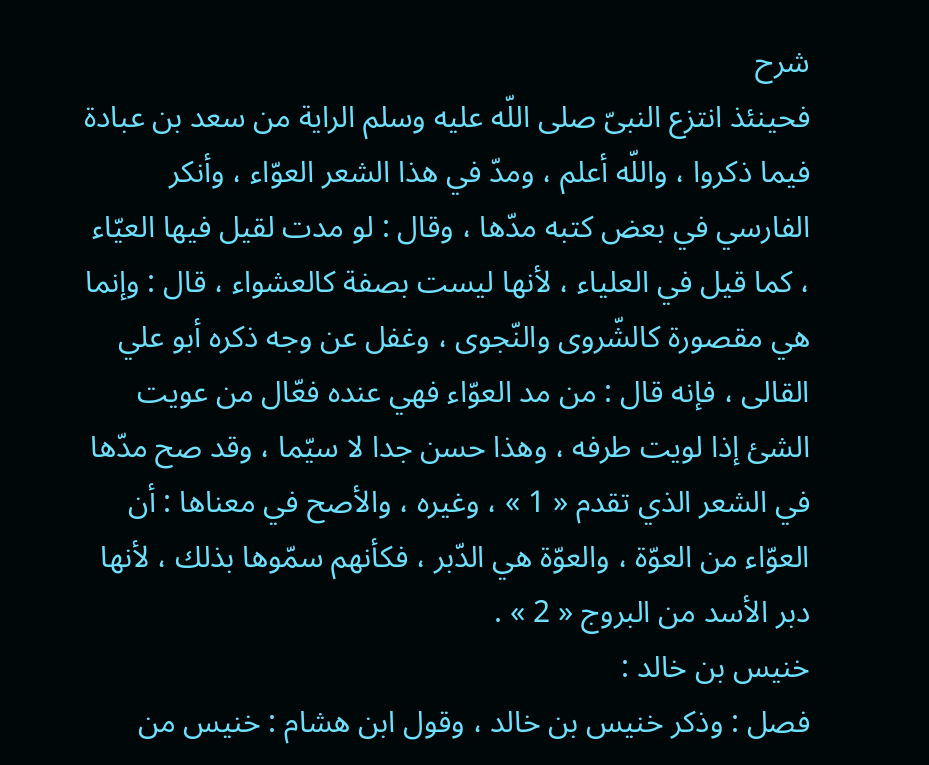شرح
فحينئذ انتزع النبىّ صلى اللّه عليه وسلم الراية من سعد بن عبادة فيما ذكروا ، واللّه أعلم ، ومدّ في هذا الشعر العوّاء ، وأنكر الفارسي في بعض كتبه مدّها ، وقال : لو مدت لقيل فيها العيّاء ، كما قيل في العلياء ، لأنها ليست بصفة كالعشواء ، قال : وإنما هي مقصورة كالشّروى والنّجوى ، وغفل عن وجه ذكره أبو علي القالى ، فإنه قال : من مد العوّاء فهي عنده فعّال من عويت الشئ إذا لويت طرفه ، وهذا حسن جدا لا سيّما ، وقد صح مدّها في الشعر الذي تقدم « 1 » ، وغيره ، والأصح في معناها : أن العوّاء من العوّة ، والعوّة هي الدّبر ، فكأنهم سمّوها بذلك ، لأنها دبر الأسد من البروج « 2 » .
خنيس بن خالد :
فصل : وذكر خنيس بن خالد ، وقول ابن هشام : خنيس من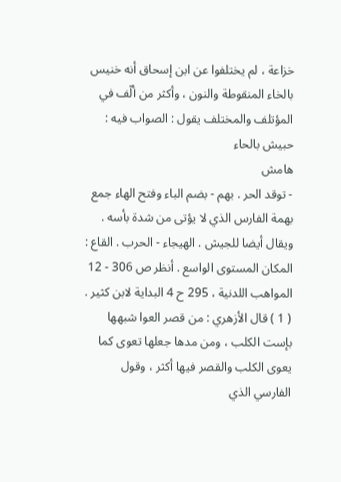خزاعة ، لم يختلفوا عن ابن إسحاق أنه خنيس بالخاء المنقوطة والنون ، وأكثر من ألّف في المؤتلف والمختلف يقول : الصواب فيه : حبيش بالحاء
هامش
- توقد الحر . بهم - بضم الباء وفتح الهاء جمع بهمة الفارس الذي لا يؤتى من شدة بأسه . ويقال أيضا للجيش . الهيجاء - الحرب . القاع : المكان المستوى الواسع . أنظر ص 306 - 12 المواهب اللدنية ، 295 ح 4 البداية لابن كثير .
( 1 ) قال الأزهري : من قصر العوا شبهها بإست الكلب ، ومن مدها جعلها تعوى كما يعوى الكلب والقصر فيها أكثر ، وقول الفارسي الذي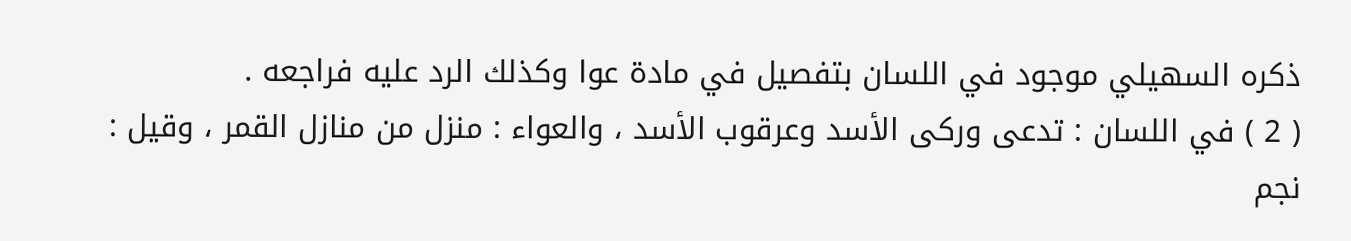ذكره السهيلي موجود في اللسان بتفصيل في مادة عوا وكذلك الرد عليه فراجعه .
( 2 ) في اللسان : تدعى وركى الأسد وعرقوب الأسد ، والعواء : منزل من منازل القمر ، وقيل : نجم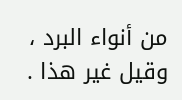من أنواء البرد ، وقيل غير هذا .